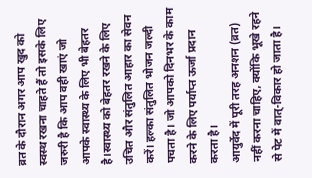व्रत के दौरान अगर आप खुद को स्वस्थ रखना चाहते हैं तो इसके लिए जरुरी है कि आप वही खाएं जो आपके स्वास्थ्य के लिए भी बेहतर है।स्वास्थ्य को बेहतर रखने के लिए उचित और संतुलित आहार का सेवन करें। हल्का संतुलित भोजन जल्दी पचता है। जो आपको दिनभर के काम करने के लिए पर्याप्त ऊर्जा प्रदान करता है।
आयुर्वेद में पूरी तरह अनशन (व्रत) नहीं करना चाहिए, क्योंकि भूखे रहने से पेट में वात्-विकार हो जाता है।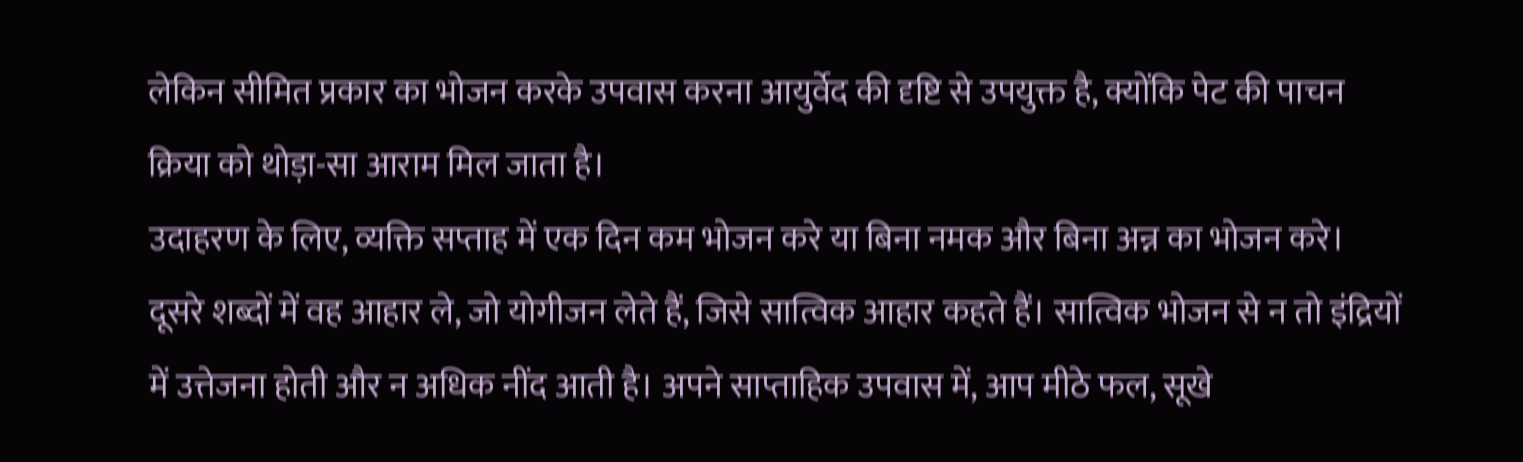लेकिन सीमित प्रकार का भोजन करके उपवास करना आयुर्वेद की दृष्टि से उपयुक्त है, क्योंकि पेट की पाचन क्रिया को थोड़ा-सा आराम मिल जाता है।
उदाहरण के लिए, व्यक्ति सप्ताह में एक दिन कम भोजन करे या बिना नमक और बिना अन्न का भोजन करे। दूसरे शब्दों में वह आहार ले, जो योगीजन लेते हैं, जिसे सात्विक आहार कहते हैं। सात्विक भोजन से न तो इंद्रियों में उत्तेजना होती और न अधिक नींद आती है। अपने साप्ताहिक उपवास में, आप मीठे फल, सूखे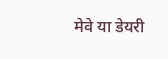मेवे या डेयरी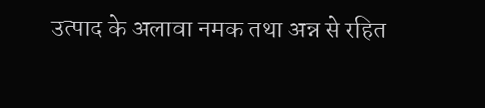उत्पाद के अलावा नमक तथा अन्न से रहित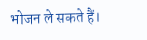भोजन ले सकते हैं।